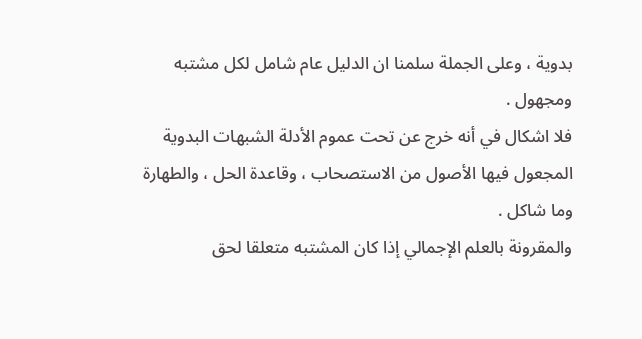بدوية ، وعلى الجملة سلمنا ان الدليل عام شامل لكل مشتبه ومجهول .
فلا اشكال في أنه خرج عن تحت عموم الأدلة الشبهات البدوية المجعول فيها الأصول من الاستصحاب ، وقاعدة الحل ، والطهارة وما شاكل .
والمقرونة بالعلم الإجمالي إذا كان المشتبه متعلقا لحق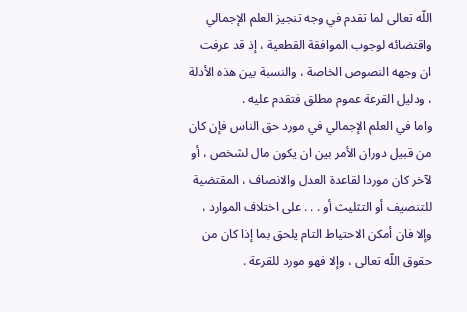اللّه تعالى لما تقدم في وجه تنجيز العلم الإجمالي واقتضائه لوجوب الموافقة القطعية ، إذ قد عرفت ان وجهه النصوص الخاصة ، والنسبة بين هذه الأدلة ، ودليل القرعة عموم مطلق فتقدم عليه .
واما في العلم الإجمالي في مورد حق الناس فإن كان من قبيل دوران الأمر بين ان يكون مال لشخص ، أو لآخر كان موردا لقاعدة العدل والانصاف ، المقتضية للتنصيف أو التثليث أو . . . على اختلاف الموارد ، وإلا فان أمكن الاحتياط التام يلحق بما إذا كان من حقوق اللّه تعالى ، وإلا فهو مورد للقرعة .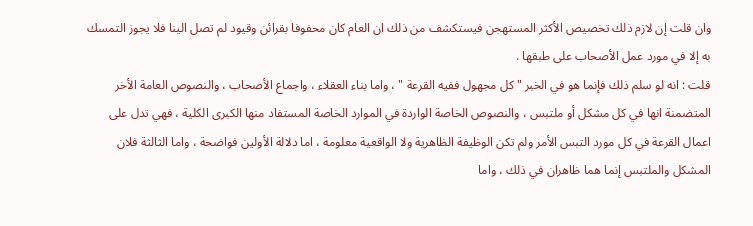وان قلت إن لازم ذلك تخصيص الأكثر المستهجن فيستكشف من ذلك ان العام كان محفوفا بقرائن وقيود لم تصل الينا فلا يجوز التمسك به إلا في مورد عمل الأصحاب على طبقها .
قلت : انه لو سلم ذلك فإنما هو في الخبر " كل مجهول ففيه القرعة " ، واما بناء العقلاء ، واجماع الأصحاب ، والنصوص العامة الأخر المتضمنة انها في كل مشكل أو ملتبس ، والنصوص الخاصة الواردة في الموارد الخاصة المستفاد منها الكبرى الكلية ، فهي تدل على اعمال القرعة في كل مورد التبس الأمر ولم تكن الوظيفة الظاهرية ولا الواقعية معلومة ، اما دلالة الأولين فواضحة ، واما الثالثة فلان المشكل والملتبس إنما هما ظاهران في ذلك ، واما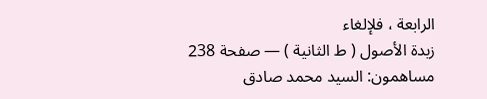الرابعة ، فلإلغاء
زبدة الأصول ( ط الثانية ) — صفحة 238
مساهمون: السيد محمد صادق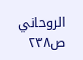الروحاني
ص٢٣٨